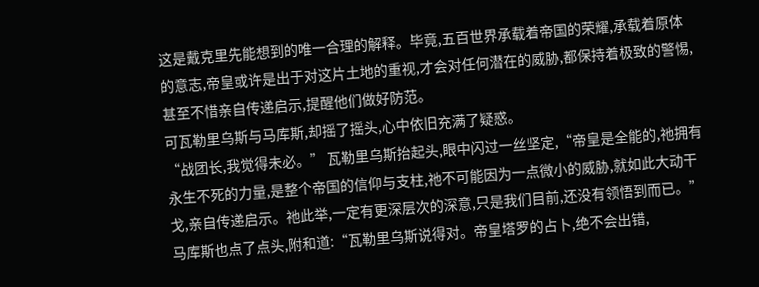这是戴克里先能想到的唯一合理的解释。毕竟,五百世界承载着帝国的荣耀,承载着原体的意志,帝皇或许是出于对这片土地的重视,才会对任何潜在的威胁,都保持着极致的警惕,甚至不惜亲自传递启示,提醒他们做好防范。
可瓦勒里乌斯与马库斯,却摇了摇头,心中依旧充满了疑惑。
“战团长,我觉得未必。” 瓦勒里乌斯抬起头,眼中闪过一丝坚定,“帝皇是全能的,祂拥有永生不死的力量,是整个帝国的信仰与支柱,祂不可能因为一点微小的威胁,就如此大动干戈,亲自传递启示。祂此举,一定有更深层次的深意,只是我们目前,还没有领悟到而已。”
马库斯也点了点头,附和道:“瓦勒里乌斯说得对。帝皇塔罗的占卜,绝不会出错,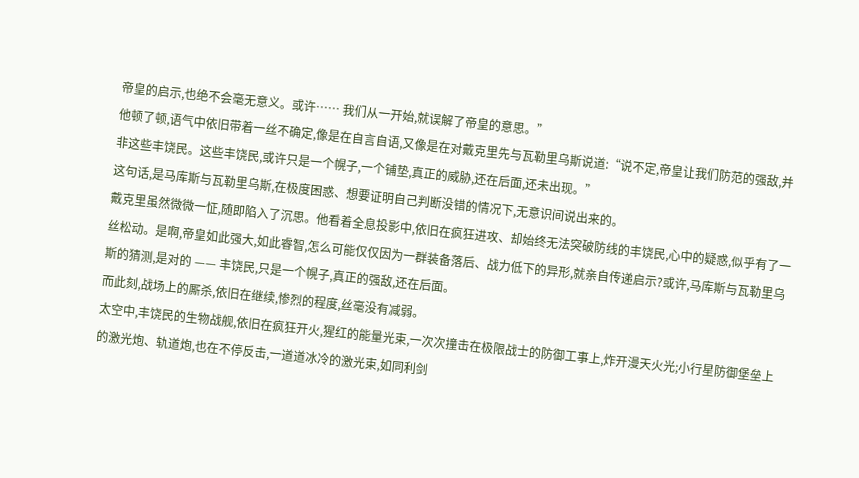帝皇的启示,也绝不会毫无意义。或许…… 我们从一开始,就误解了帝皇的意思。”
他顿了顿,语气中依旧带着一丝不确定,像是在自言自语,又像是在对戴克里先与瓦勒里乌斯说道:“说不定,帝皇让我们防范的强敌,并非这些丰饶民。这些丰饶民,或许只是一个幌子,一个铺垫,真正的威胁,还在后面,还未出现。”
这句话,是马库斯与瓦勒里乌斯,在极度困惑、想要证明自己判断没错的情况下,无意识间说出来的。
戴克里虽然微微一怔,随即陷入了沉思。他看着全息投影中,依旧在疯狂进攻、却始终无法突破防线的丰饶民,心中的疑惑,似乎有了一丝松动。是啊,帝皇如此强大,如此睿智,怎么可能仅仅因为一群装备落后、战力低下的异形,就亲自传递启示?或许,马库斯与瓦勒里乌斯的猜测,是对的 —— 丰饶民,只是一个幌子,真正的强敌,还在后面。
而此刻,战场上的厮杀,依旧在继续,惨烈的程度,丝毫没有减弱。
太空中,丰饶民的生物战舰,依旧在疯狂开火,猩红的能量光束,一次次撞击在极限战士的防御工事上,炸开漫天火光;小行星防御堡垒上的激光炮、轨道炮,也在不停反击,一道道冰冷的激光束,如同利剑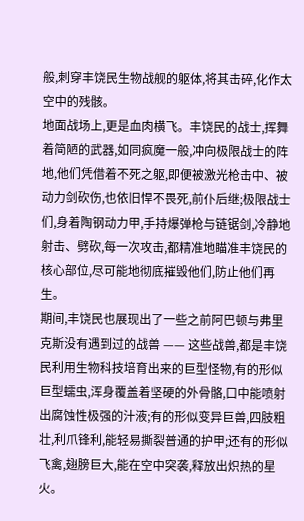般,刺穿丰饶民生物战舰的躯体,将其击碎,化作太空中的残骸。
地面战场上,更是血肉横飞。丰饶民的战士,挥舞着简陋的武器,如同疯魔一般,冲向极限战士的阵地,他们凭借着不死之躯,即便被激光枪击中、被动力剑砍伤,也依旧悍不畏死,前仆后继;极限战士们,身着陶钢动力甲,手持爆弹枪与链锯剑,冷静地射击、劈砍,每一次攻击,都精准地瞄准丰饶民的核心部位,尽可能地彻底摧毁他们,防止他们再生。
期间,丰饶民也展现出了一些之前阿巴顿与弗里克斯没有遇到过的战兽 —— 这些战兽,都是丰饶民利用生物科技培育出来的巨型怪物,有的形似巨型蠕虫,浑身覆盖着坚硬的外骨骼,口中能喷射出腐蚀性极强的汁液;有的形似变异巨兽,四肢粗壮,利爪锋利,能轻易撕裂普通的护甲;还有的形似飞禽,翅膀巨大,能在空中突袭,释放出炽热的星火。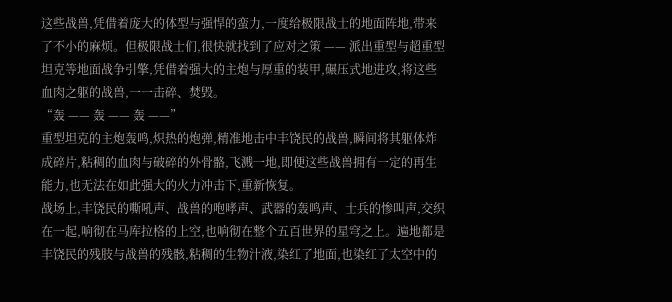这些战兽,凭借着庞大的体型与强悍的蛮力,一度给极限战士的地面阵地,带来了不小的麻烦。但极限战士们,很快就找到了应对之策 —— 派出重型与超重型坦克等地面战争引擎,凭借着强大的主炮与厚重的装甲,碾压式地进攻,将这些血肉之躯的战兽,一一击碎、焚毁。
“轰 —— 轰 —— 轰 ——”
重型坦克的主炮轰鸣,炽热的炮弹,精准地击中丰饶民的战兽,瞬间将其躯体炸成碎片,粘稠的血肉与破碎的外骨骼,飞溅一地,即便这些战兽拥有一定的再生能力,也无法在如此强大的火力冲击下,重新恢复。
战场上,丰饶民的嘶吼声、战兽的咆哮声、武器的轰鸣声、士兵的惨叫声,交织在一起,响彻在马库拉格的上空,也响彻在整个五百世界的星穹之上。遍地都是丰饶民的残肢与战兽的残骸,粘稠的生物汁液,染红了地面,也染红了太空中的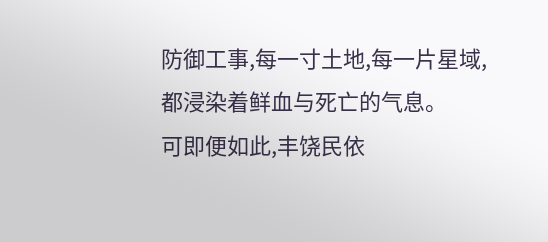防御工事,每一寸土地,每一片星域,都浸染着鲜血与死亡的气息。
可即便如此,丰饶民依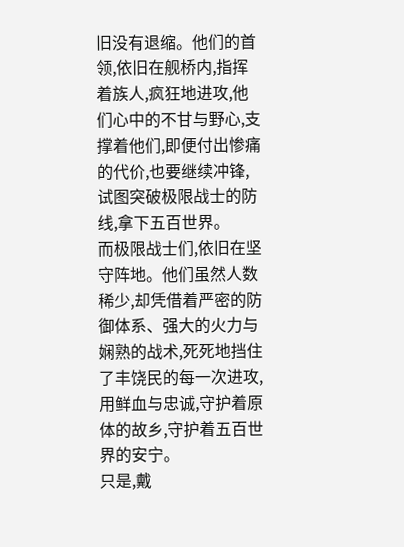旧没有退缩。他们的首领,依旧在舰桥内,指挥着族人,疯狂地进攻,他们心中的不甘与野心,支撑着他们,即便付出惨痛的代价,也要继续冲锋,试图突破极限战士的防线,拿下五百世界。
而极限战士们,依旧在坚守阵地。他们虽然人数稀少,却凭借着严密的防御体系、强大的火力与娴熟的战术,死死地挡住了丰饶民的每一次进攻,用鲜血与忠诚,守护着原体的故乡,守护着五百世界的安宁。
只是,戴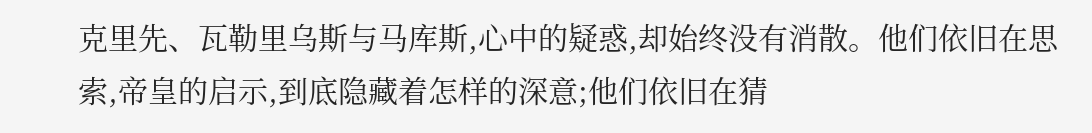克里先、瓦勒里乌斯与马库斯,心中的疑惑,却始终没有消散。他们依旧在思索,帝皇的启示,到底隐藏着怎样的深意;他们依旧在猜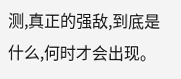测,真正的强敌,到底是什么,何时才会出现。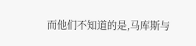而他们不知道的是,马库斯与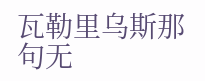瓦勒里乌斯那句无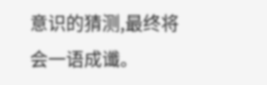意识的猜测,最终将会一语成谶。